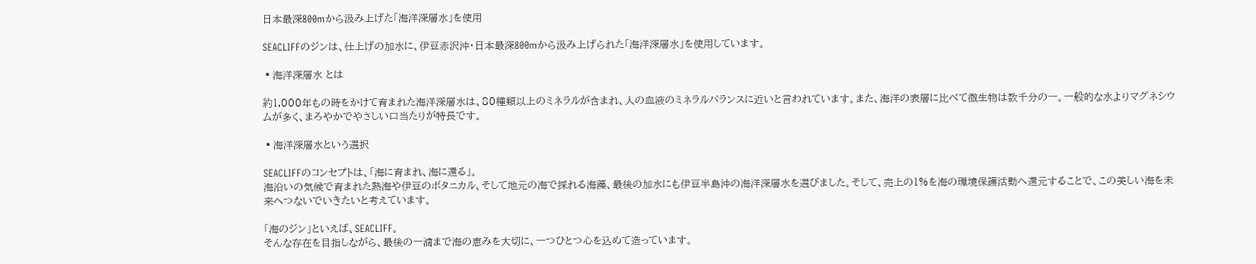日本最深800mから汲み上げた「海洋深層水」を使用

SEACLIFFのジンは、仕上げの加水に、伊豆赤沢沖・日本最深800mから汲み上げられた「海洋深層水」を使用しています。

▪海洋深層水 とは

約1,000年もの時をかけて育まれた海洋深層水は、80種類以上のミネラルが含まれ、人の血液のミネラルバランスに近いと言われています。また、海洋の表層に比べて微生物は数千分の一。一般的な水よりマグネシウムが多く、まろやかでやさしい口当たりが特長です。

▪海洋深層水という選択

SEACLIFFのコンセプトは、「海に育まれ、海に還る」。
海沿いの気候で育まれた熱海や伊豆のボタニカル、そして地元の海で採れる海藻、最後の加水にも伊豆半島沖の海洋深層水を選びました。そして、売上の1%を海の環境保護活動へ還元することで、この美しい海を未来へつないでいきたいと考えています。

「海のジン」といえば、SEACLIFF。
そんな存在を目指しながら、最後の一滴まで海の恵みを大切に、一つひとつ心を込めて造っています。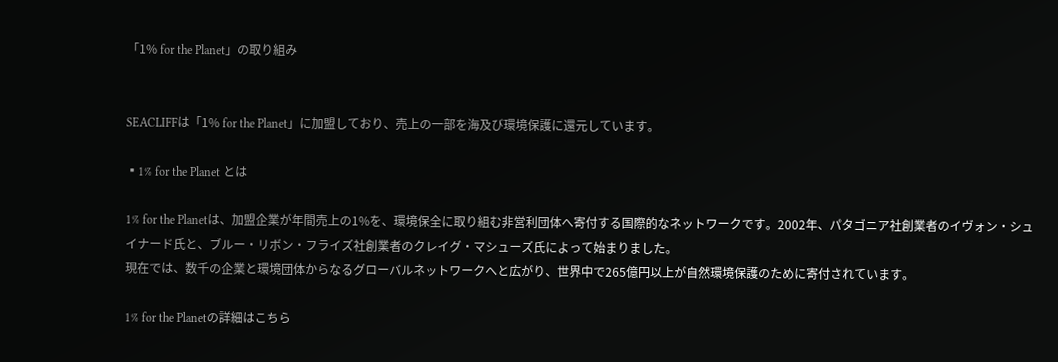「1% for the Planet」の取り組み


SEACLIFFは「1% for the Planet」に加盟しており、売上の一部を海及び環境保護に還元しています。

▪1% for the Planet とは

1% for the Planetは、加盟企業が年間売上の1%を、環境保全に取り組む非営利団体へ寄付する国際的なネットワークです。2002年、パタゴニア社創業者のイヴォン・シュイナード氏と、ブルー・リボン・フライズ社創業者のクレイグ・マシューズ氏によって始まりました。
現在では、数千の企業と環境団体からなるグローバルネットワークへと広がり、世界中で265億円以上が自然環境保護のために寄付されています。

1% for the Planetの詳細はこちら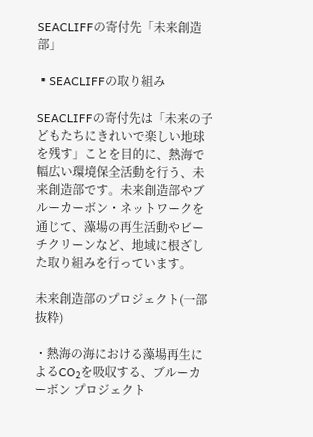SEACLIFFの寄付先「未来創造部」

▪SEACLIFFの取り組み

SEACLIFFの寄付先は「未来の子どもたちにきれいで楽しい地球を残す」ことを目的に、熱海で幅広い環境保全活動を行う、未来創造部です。未来創造部やブルーカーボン・ネットワークを通じて、藻場の再生活動やビーチクリーンなど、地域に根ざした取り組みを行っています。

未来創造部のプロジェクト(一部抜粋)

・熱海の海における藻場再生によるCO₂を吸収する、ブルーカーボン プロジェクト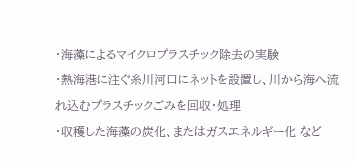・海藻によるマイクロプラスチック除去の実験
・熱海港に注ぐ糸川河口にネットを設置し、川から海へ流れ込むプラスチックごみを回収・処理
・収穫した海藻の炭化、またはガスエネルギー化 など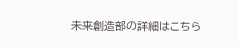未来創造部の詳細はこちら